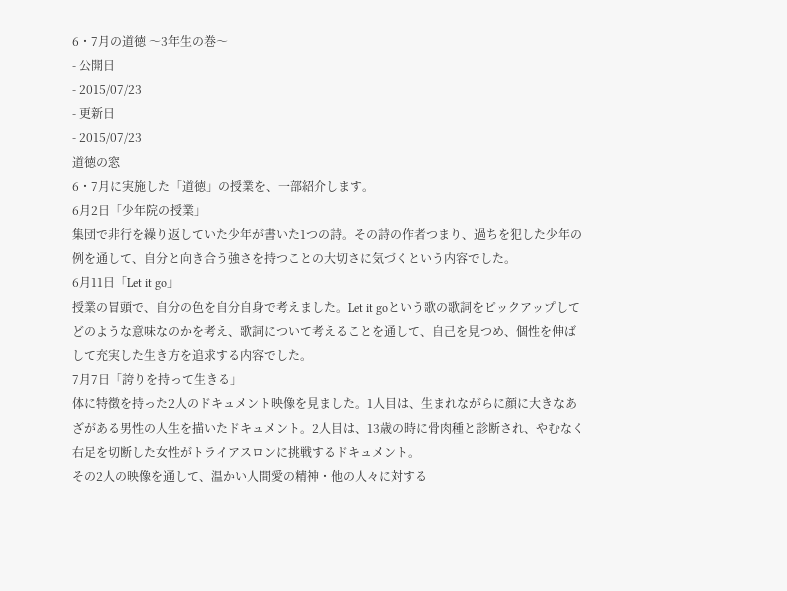6・7月の道徳 〜3年生の巻〜
- 公開日
- 2015/07/23
- 更新日
- 2015/07/23
道徳の窓
6・7月に実施した「道徳」の授業を、一部紹介します。
6月2日「少年院の授業」
集団で非行を繰り返していた少年が書いた1つの詩。その詩の作者つまり、過ちを犯した少年の例を通して、自分と向き合う強さを持つことの大切さに気づくという内容でした。
6月11日「Let it go」
授業の冒頭で、自分の色を自分自身で考えました。Let it goという歌の歌詞をピックアップしてどのような意味なのかを考え、歌詞について考えることを通して、自己を見つめ、個性を伸ばして充実した生き方を追求する内容でした。
7月7日「誇りを持って生きる」
体に特徴を持った2人のドキュメント映像を見ました。1人目は、生まれながらに顔に大きなあざがある男性の人生を描いたドキュメント。2人目は、13歳の時に骨肉種と診断され、やむなく右足を切断した女性がトライアスロンに挑戦するドキュメント。
その2人の映像を通して、温かい人間愛の精神・他の人々に対する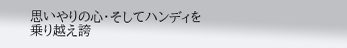思いやりの心・そしてハンディを乗り越え誇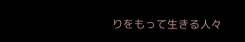りをもって生きる人々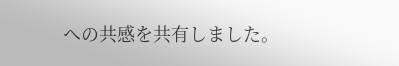への共感を共有しました。